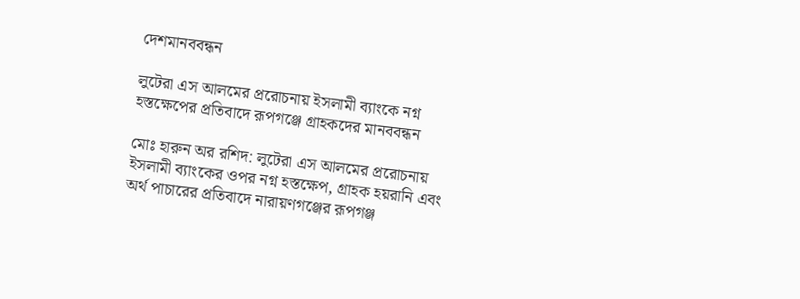দেশমানববন্ধন

লুটেরা এস আলমের প্ররোচনায় ইসলামী ব্যাংকে নগ্ন হস্তক্ষেপের প্রতিবাদে রূপগঞ্জে গ্রাহকদের মানববন্ধন

মোঃ হারুন অর রশিদ: লুটেরা এস আলমের প্ররোচনায় ইসলামী ব্যাংকের ওপর নগ্ন হস্তক্ষেপ, গ্রাহক হয়রানি এবং অর্থ পাচারের প্রতিবাদে নারায়ণগঞ্জের রূপগঞ্জ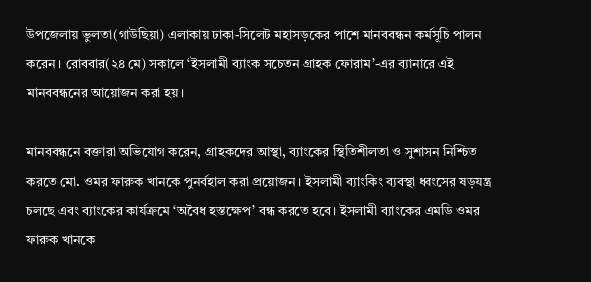উপজেলায় ভুলতা(গাউছিয়া) এলাকায় ঢাকা-সিলেট মহাসড়কের পাশে মানববন্ধন কর্মসূচি পালন করেন। রোববার(২৪ মে) সকালে ‘ইসলামী ব্যাংক সচেতন গ্রাহক ফোরাম’-এর ব্যানারে এই মানববন্ধনের আয়োজন করা হয়।

মানববন্ধনে বক্তারা অভিযোগ করেন, গ্রাহকদের আস্থা, ব্যাংকের স্থিতিশীলতা ও সুশাসন নিশ্চিত করতে মো. ওমর ফারুক খানকে পুনর্বহাল করা প্রয়োজন। ইসলামী ব্যাংকিং ব্যবস্থা ধ্বংসের ষড়যন্ত্র চলছে এবং ব্যাংকের কার্যক্রমে ‘অবৈধ হস্তক্ষেপ’ বন্ধ করতে হবে। ইসলামী ব্যাংকের এমডি ওমর ফারুক খানকে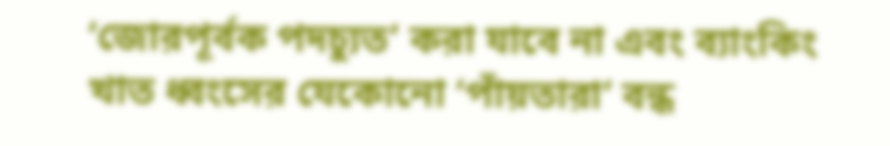‘জোরপূর্বক পদচ্যুত’ করা যাবে না এবং ব্যাংকিং খাত ধ্বংসের যেকোনো ‘পাঁয়তারা’ বন্ধ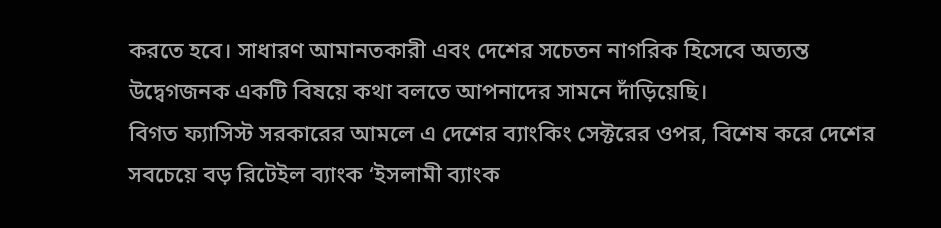করতে হবে। সাধারণ আমানতকারী এবং দেশের সচেতন নাগরিক হিসেবে অত্যন্ত উদ্বেগজনক একটি বিষয়ে কথা বলতে আপনাদের সামনে দাঁড়িয়েছি।
বিগত ফ্যাসিস্ট সরকারের আমলে এ দেশের ব্যাংকিং সেক্টরের ওপর, বিশেষ করে দেশের সবচেয়ে বড় রিটেইল ব্যাংক ‘ইসলামী ব্যাংক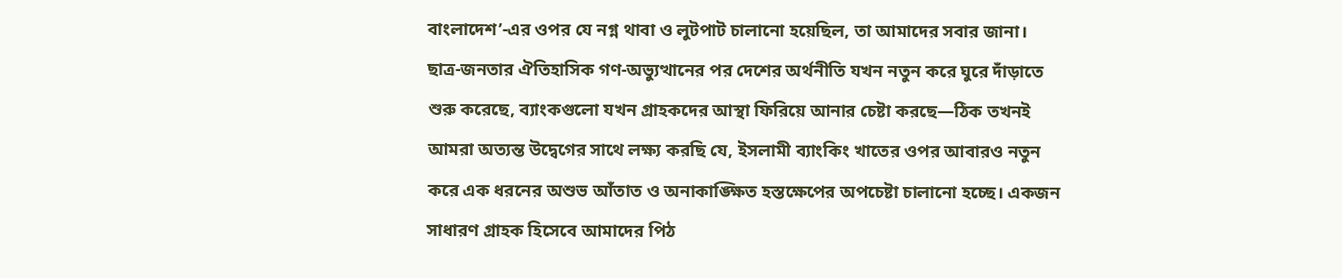বাংলাদেশ’-এর ওপর যে নগ্ন থাবা ও লুটপাট চালানো হয়েছিল, তা আমাদের সবার জানা। ছাত্র-জনতার ঐতিহাসিক গণ-অভ্যুত্থানের পর দেশের অর্থনীতি যখন নতুন করে ঘুরে দাঁড়াতে শুরু করেছে, ব্যাংকগুলো যখন গ্রাহকদের আস্থা ফিরিয়ে আনার চেষ্টা করছে—ঠিক তখনই আমরা অত্যন্ত উদ্বেগের সাথে লক্ষ্য করছি যে, ইসলামী ব্যাংকিং খাতের ওপর আবারও নতুন করে এক ধরনের অশুভ আঁতাত ও অনাকাঙ্ক্ষিত হস্তক্ষেপের অপচেষ্টা চালানো হচ্ছে। একজন সাধারণ গ্রাহক হিসেবে আমাদের পিঠ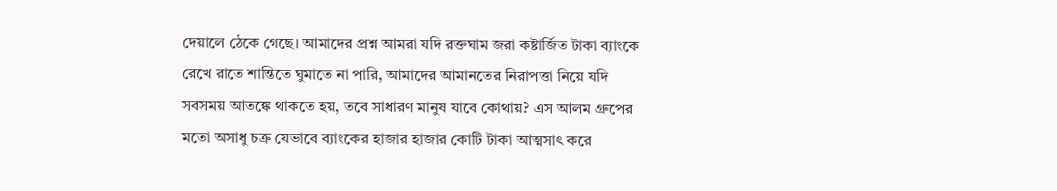দেয়ালে ঠেকে গেছে। আমাদের প্রশ্ন আমরা যদি রক্তঘাম জরা কষ্টার্জিত টাকা ব্যাংকে রেখে রাতে শান্তিতে ঘুমাতে না পারি, আমাদের আমানতের নিরাপত্তা নিয়ে যদি সবসময় আতঙ্কে থাকতে হয়, তবে সাধারণ মানুষ যাবে কোথায়? এস আলম গ্রুপের মতো অসাধু চক্র যেভাবে ব্যাংকের হাজার হাজার কোটি টাকা আত্মসাৎ করে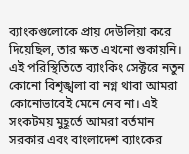ব্যাংকগুলোকে প্রায় দেউলিয়া করে দিয়েছিল, তার ক্ষত এখনো শুকায়নি। এই পরিস্থিতিতে ব্যাংকিং সেক্টরে নতুন কোনো বিশৃঙ্খলা বা নগ্ন থাবা আমরা কোনোভাবেই মেনে নেব না। এই সংকটময় মুহূর্তে আমরা বর্তমান সরকার এবং বাংলাদেশ ব্যাংকের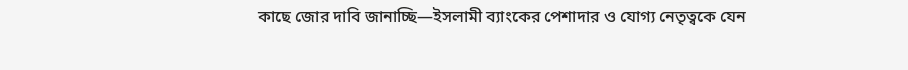কাছে জোর দাবি জানাচ্ছি—ইসলামী ব্যাংকের পেশাদার ও যোগ্য নেতৃত্বকে যেন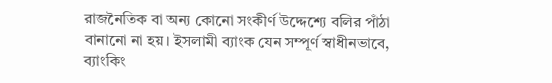রাজনৈতিক বা অন্য কোনো সংকীর্ণ উদ্দেশ্যে বলির পাঁঠা বানানো না হয়। ইসলামী ব্যাংক যেন সম্পূর্ণ স্বাধীনভাবে, ব্যাংকিং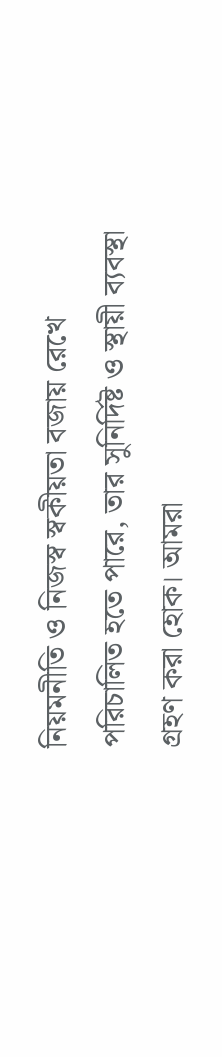নিয়মনীতি ও নিজস্ব স্বকীয়তা বজায় রেখে পরিচালিত হতে পারে, তার সুনির্দিষ্ট ও স্থায়ী ব্যবস্থা গ্রহণ করা হোক। আমরা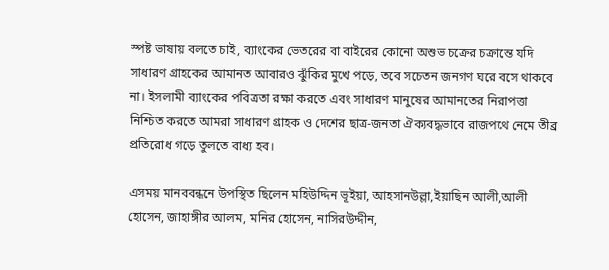স্পষ্ট ভাষায় বলতে চাই, ব্যাংকের ভেতরের বা বাইরের কোনো অশুভ চক্রের চক্রান্তে যদি সাধারণ গ্রাহকের আমানত আবারও ঝুঁকির মুখে পড়ে, তবে সচেতন জনগণ ঘরে বসে থাকবে না। ইসলামী ব্যাংকের পবিত্রতা রক্ষা করতে এবং সাধারণ মানুষের আমানতের নিরাপত্তা নিশ্চিত করতে আমরা সাধারণ গ্রাহক ও দেশের ছাত্র-জনতা ঐক্যবদ্ধভাবে রাজপথে নেমে তীব্র প্রতিরোধ গড়ে তুলতে বাধ্য হব।

এসময় মানববন্ধনে উপস্থিত ছিলেন মহিউদ্দিন ভূইয়া, আহসানউল্লা,ইয়াছিন আলী,আলী হোসেন, জাহাঙ্গীর আলম, মনির হোসেন, নাসিরউদ্দীন,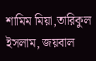শামিম মিয়া,তারিকুল ইসলাম, জয়বাল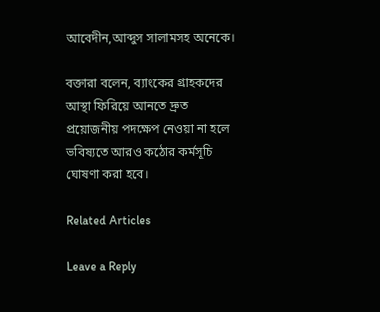আবেদীন,আব্দুস সালামসহ অ‌নে‌কে।

বক্তারা বলেন, ব্যাংকের গ্রাহকদের আস্থা ফিরিয়ে আনতে দ্রুত প্রয়োজনীয় পদক্ষেপ নেওয়া না হলে ভবিষ্যতে আরও কঠোর কর্মসূচি ঘোষণা করা হবে।

Related Articles

Leave a Reply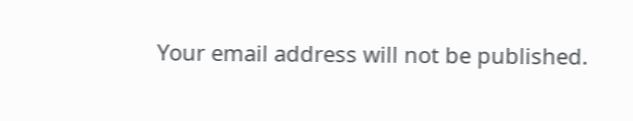Your email address will not be published.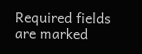Required fields are marked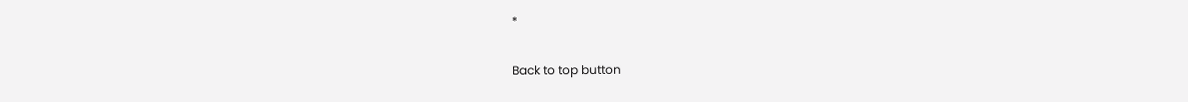*

Back to top button